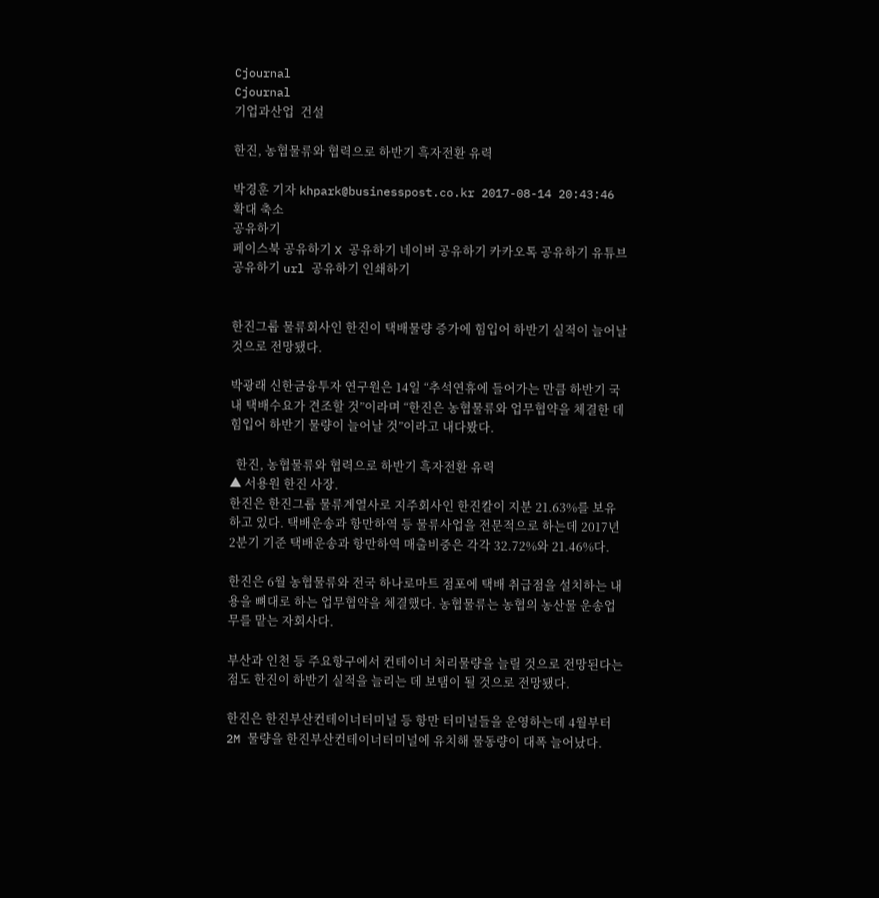Cjournal
Cjournal
기업과산업  건설

한진, 농협물류와 협력으로 하반기 흑자전환 유력

박경훈 기자 khpark@businesspost.co.kr 2017-08-14 20:43:46
확대 축소
공유하기
페이스북 공유하기 X 공유하기 네이버 공유하기 카카오톡 공유하기 유튜브 공유하기 url 공유하기 인쇄하기


한진그룹 물류회사인 한진이 택배물량 증가에 힘입어 하반기 실적이 늘어날 것으로 전망됐다.

박광래 신한금융투자 연구원은 14일 “추석연휴에 들어가는 만큼 하반기 국내 택배수요가 견조할 것”이라며 “한진은 농협물류와 업무협약을 체결한 데 힘입어 하반기 물량이 늘어날 것”이라고 내다봤다.

  한진, 농협물류와 협력으로 하반기 흑자전환 유력
▲ 서용원 한진 사장.
한진은 한진그룹 물류계열사로 지주회사인 한진칼이 지분 21.63%를 보유하고 있다. 택배운송과 항만하역 등 물류사업을 전문적으로 하는데 2017년 2분기 기준 택배운송과 항만하역 매출비중은 각각 32.72%와 21.46%다.

한진은 6월 농협물류와 전국 하나로마트 점포에 택배 취급점을 설치하는 내용을 뼈대로 하는 업무협약을 체결했다. 농협물류는 농협의 농산물 운송업무를 맡는 자회사다.

부산과 인천 등 주요항구에서 컨테이너 처리물량을 늘릴 것으로 전망된다는 점도 한진이 하반기 실적을 늘리는 데 보탬이 될 것으로 전망됐다.

한진은 한진부산컨테이너터미널 등 항만 터미널들을 운영하는데 4월부터 2M 물량을 한진부산컨테이너터미널에 유치해 물동량이 대폭 늘어났다.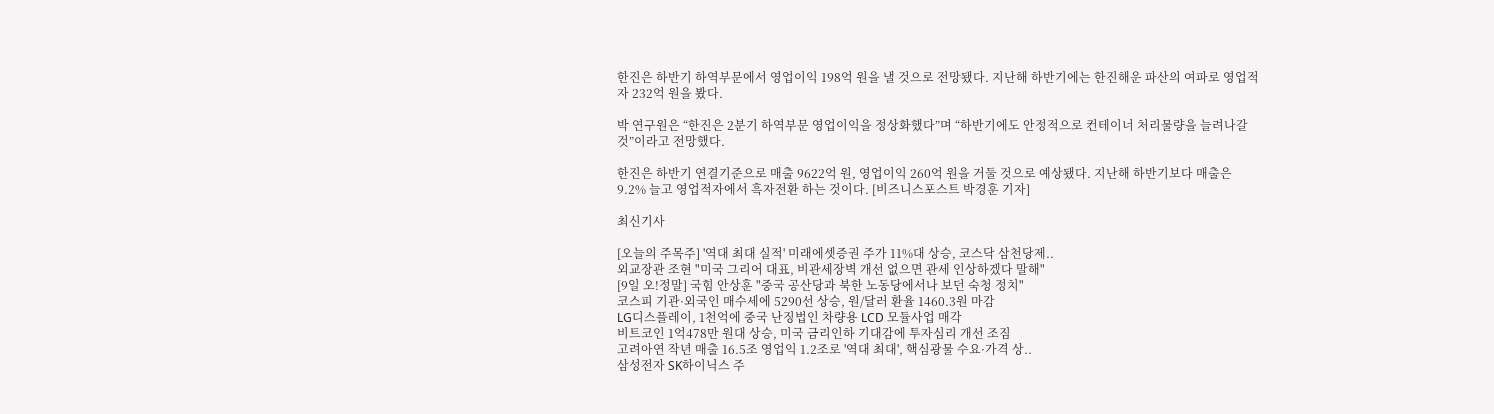한진은 하반기 하역부문에서 영업이익 198억 원을 낼 것으로 전망됐다. 지난해 하반기에는 한진해운 파산의 여파로 영업적자 232억 원을 봤다.

박 연구원은 “한진은 2분기 하역부문 영업이익을 정상화했다”며 “하반기에도 안정적으로 컨테이너 처리물량을 늘려나갈 것”이라고 전망했다.

한진은 하반기 연결기준으로 매출 9622억 원, 영업이익 260억 원을 거둘 것으로 예상됐다. 지난해 하반기보다 매출은 9.2% 늘고 영업적자에서 흑자전환 하는 것이다. [비즈니스포스트 박경훈 기자]

최신기사

[오늘의 주목주] '역대 최대 실적' 미래에셋증권 주가 11%대 상승, 코스닥 삼천당제..
외교장관 조현 "미국 그리어 대표, 비관세장벽 개선 없으면 관세 인상하겠다 말해"
[9일 오!정말] 국힘 안상훈 "중국 공산당과 북한 노동당에서나 보던 숙청 정치"
코스피 기관·외국인 매수세에 5290선 상승, 원/달러 환율 1460.3원 마감
LG디스플레이, 1천억에 중국 난징법인 차량용 LCD 모듈사업 매각
비트코인 1억478만 원대 상승, 미국 금리인하 기대감에 투자심리 개선 조짐
고려아연 작년 매출 16.5조 영업익 1.2조로 '역대 최대', 핵심광물 수요·가격 상..
삼성전자 SK하이닉스 주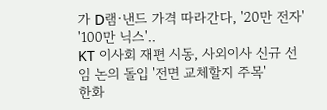가 D램·낸드 가격 따라간다, '20만 전자' '100만 닉스'..
KT 이사회 재편 시동, 사외이사 신규 선임 논의 돌입 '전면 교체할지 주목'
한화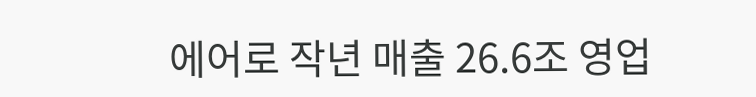에어로 작년 매출 26.6조 영업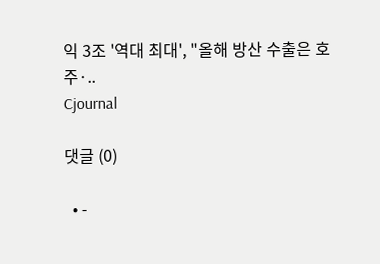익 3조 '역대 최대', "올해 방산 수출은 호주·..
Cjournal

댓글 (0)

  • -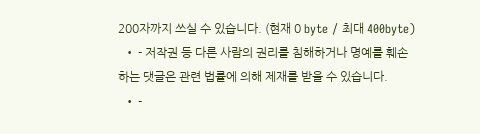200자까지 쓰실 수 있습니다. (현재 0 byte / 최대 400byte)
  • - 저작권 등 다른 사람의 권리를 침해하거나 명예를 훼손하는 댓글은 관련 법률에 의해 제재를 받을 수 있습니다.
  • -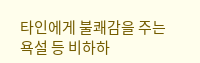타인에게 불쾌감을 주는 욕설 등 비하하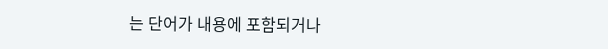는 단어가 내용에 포함되거나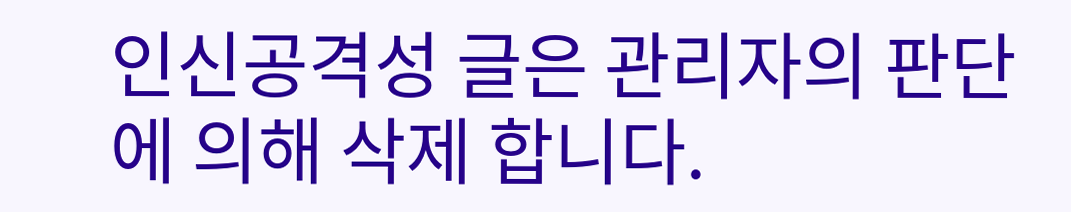인신공격성 글은 관리자의 판단에 의해 삭제 합니다.